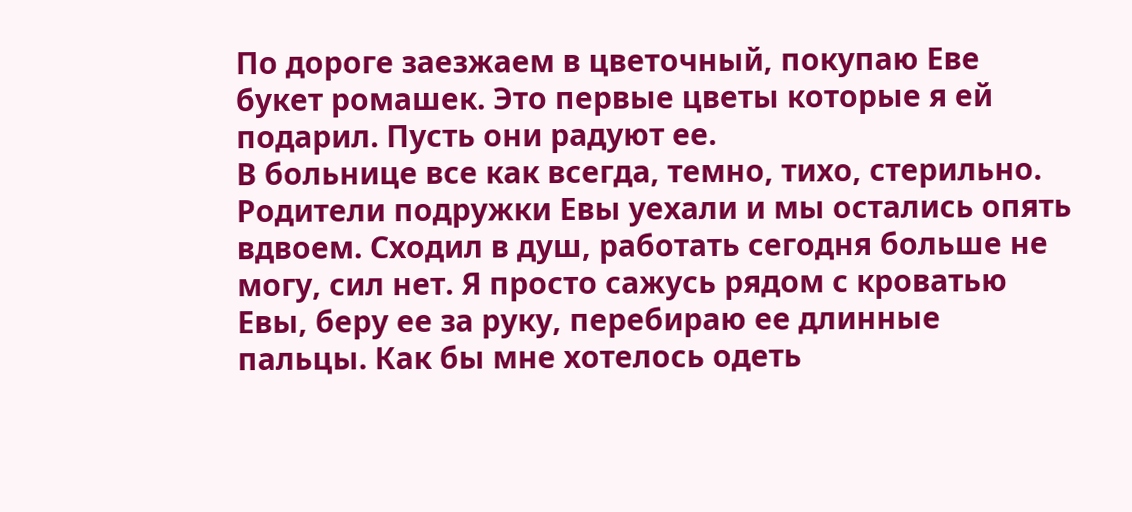По дороге заезжаем в цветочный, покупаю Еве букет ромашек. Это первые цветы которые я ей подарил. Пусть они радуют ее.
В больнице все как всегда, темно, тихо, стерильно. Родители подружки Евы уехали и мы остались опять вдвоем. Сходил в душ, работать сегодня больше не могу, сил нет. Я просто сажусь рядом с кроватью Евы, беру ее за руку, перебираю ее длинные пальцы. Как бы мне хотелось одеть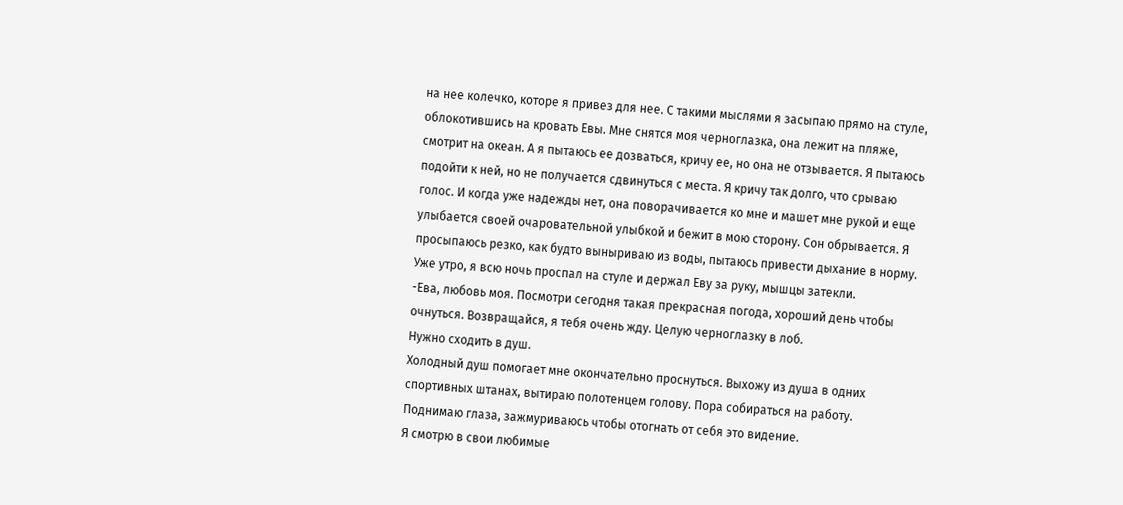на нее колечко, которе я привез для нее. С такими мыслями я засыпаю прямо на стуле, облокотившись на кровать Евы. Мне снятся моя черноглазка, она лежит на пляже, смотрит на океан. А я пытаюсь ее дозваться, кричу ее, но она не отзывается. Я пытаюсь подойти к ней, но не получается сдвинуться с места. Я кричу так долго, что срываю голос. И когда уже надежды нет, она поворачивается ко мне и машет мне рукой и еще улыбается своей очаровательной улыбкой и бежит в мою сторону. Сон обрывается. Я просыпаюсь резко, как будто выныриваю из воды, пытаюсь привести дыхание в норму.
Уже утро, я всю ночь проспал на стуле и держал Еву за руку, мышцы затекли.
-Ева, любовь моя. Посмотри сегодня такая прекрасная погода, хороший день чтобы очнуться. Возвращайся, я тебя очень жду. Целую черноглазку в лоб.
Нужно сходить в душ.
Холодный душ помогает мне окончательно проснуться. Выхожу из душа в одних спортивных штанах, вытираю полотенцем голову. Пора собираться на работу. Поднимаю глаза, зажмуриваюсь чтобы отогнать от себя это видение.
Я смотрю в свои любимые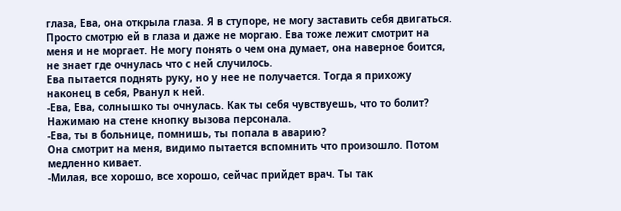глаза, Ева, она открыла глаза. Я в ступоре, не могу заставить себя двигаться. Просто смотрю ей в глаза и даже не моргаю. Ева тоже лежит смотрит на меня и не моргает. Не могу понять о чем она думает, она наверное боится, не знает где очнулась что с ней случилось.
Ева пытается поднять руку, но у нее не получается. Тогда я прихожу наконец в себя, Рванул к ней.
-Ева, Ева, солнышко ты очнулась. Как ты себя чувствуешь, что то болит?
Нажимаю на стене кнопку вызова персонала.
-Ева, ты в больнице, помнишь, ты попала в аварию?
Она смотрит на меня, видимо пытается вспомнить что произошло. Потом медленно кивает.
-Милая, все хорошо, все хорошо, сейчас прийдет врач. Ты так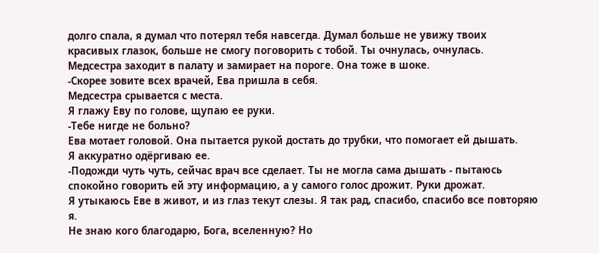долго спала, я думал что потерял тебя навсегда. Думал больше не увижу твоих красивых глазок, больше не смогу поговорить с тобой. Ты очнулась, очнулась.
Медсестра заходит в палату и замирает на пороге. Она тоже в шоке.
-Скорее зовите всех врачей, Ева пришла в себя.
Медсестра срывается с места.
Я глажу Еву по голове, щупаю ее руки.
-Тебе нигде не больно?
Ева мотает головой. Она пытается рукой достать до трубки, что помогает ей дышать.
Я аккуратно одёргиваю ее.
-Подожди чуть чуть, сейчас врач все сделает. Ты не могла сама дышать - пытаюсь спокойно говорить ей эту информацию, а у самого голос дрожит. Руки дрожат.
Я утыкаюсь Еве в живот, и из глаз текут слезы. Я так рад, спасибо, спасибо все повторяю я.
Не знаю кого благодарю, Бога, вселенную? Но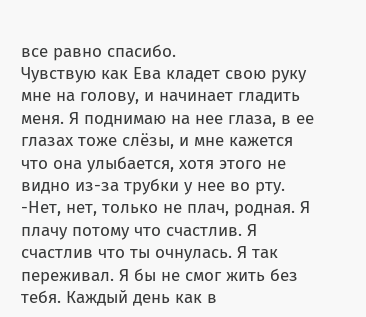все равно спасибо.
Чувствую как Ева кладет свою руку мне на голову, и начинает гладить меня. Я поднимаю на нее глаза, в ее глазах тоже слёзы, и мне кажется что она улыбается, хотя этого не видно из-за трубки у нее во рту.
-Нет, нет, только не плач, родная. Я плачу потому что счастлив. Я счастлив что ты очнулась. Я так переживал. Я бы не смог жить без тебя. Каждый день как в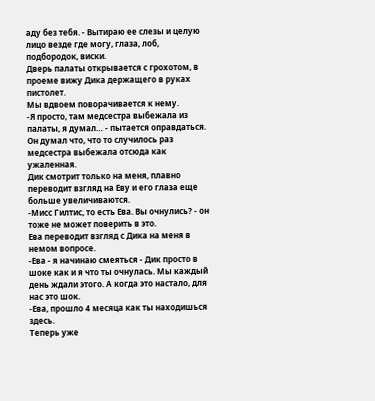аду без тебя. - Вытираю ее слезы и целую лицо везде где могу, глаза, лоб, подбородок, виски.
Дверь палаты открывается с грохотом, в проеме вижу Дика держащего в руках пистолет.
Мы вдвоем поворачивается к нему.
-Я просто, там медсестра выбежала из палаты, я думал… - пытается оправдаться.
Он думал что, что то случилось раз медсестра выбежала отсюда как ужаленная.
Дик смотрит только на меня, плавно переводит взгляд на Еву и его глаза еще больше увеличиваются.
-Мисс Гилтис, то есть Ева. Вы очнулись? - он тоже не может поверить в это.
Ева переводит взгляд с Дика на меня в немом вопросе.
-Ева - я начинаю смеяться - Дик просто в шоке как и я что ты очнулась. Мы каждый день ждали этого. А когда это настало, для нас это шок.
-Ева, прошло 4 месяца как ты находишься здесь.
Теперь уже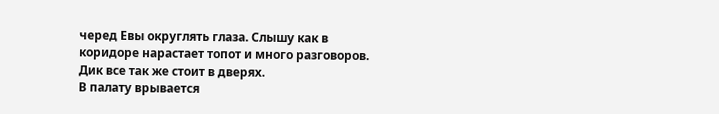черед Евы округлять глаза. Слышу как в коридоре нарастает топот и много разговоров. Дик все так же стоит в дверях.
В палату врывается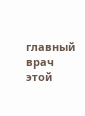главный врач этой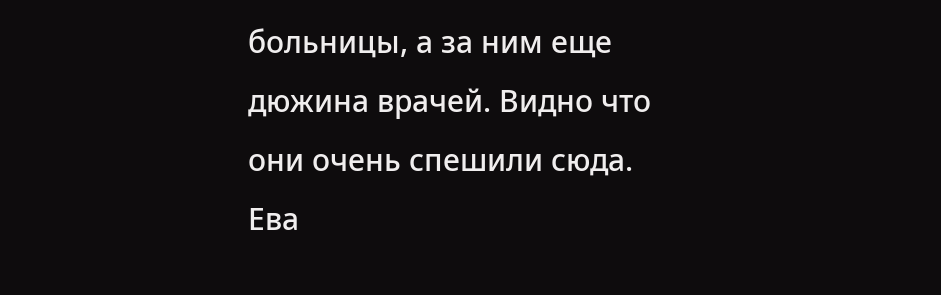больницы, а за ним еще дюжина врачей. Видно что они очень спешили сюда.
Ева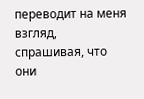переводит на меня взгляд, спрашивая, что они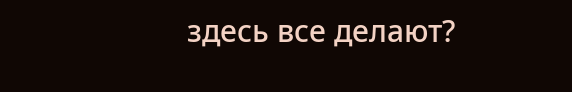здесь все делают?